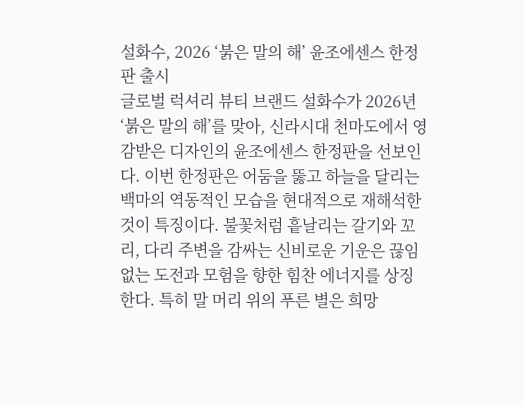설화수, 2026 ‘붉은 말의 해’ 윤조에센스 한정판 출시
글로벌 럭셔리 뷰티 브랜드 설화수가 2026년 ‘붉은 말의 해’를 맞아, 신라시대 천마도에서 영감받은 디자인의 윤조에센스 한정판을 선보인다. 이번 한정판은 어둠을 뚫고 하늘을 달리는 백마의 역동적인 모습을 현대적으로 재해석한 것이 특징이다. 불꽃처럼 흩날리는 갈기와 꼬리, 다리 주변을 감싸는 신비로운 기운은 끊임없는 도전과 모험을 향한 힘찬 에너지를 상징한다. 특히 말 머리 위의 푸른 별은 희망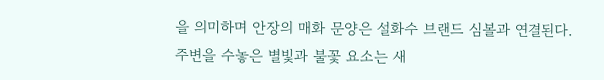을 의미하며 안장의 매화 문양은 설화수 브랜드 심볼과 연결된다. 주변을 수놓은 별빛과 불꽃 요소는 새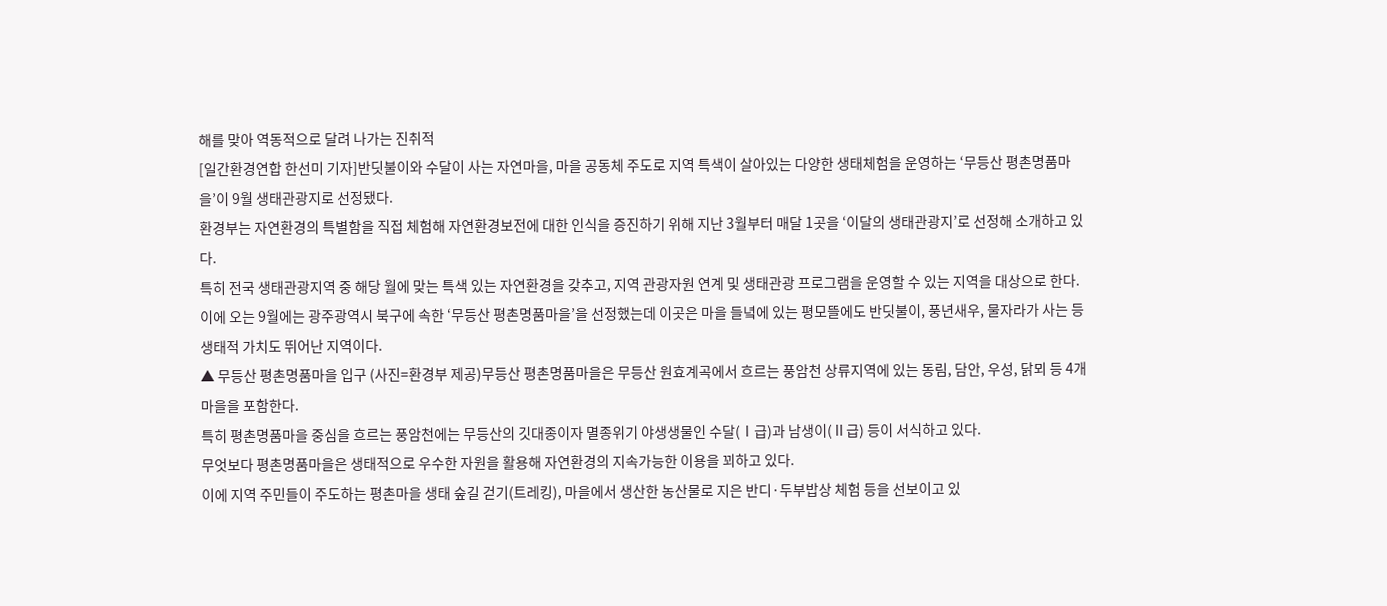해를 맞아 역동적으로 달려 나가는 진취적
[일간환경연합 한선미 기자]반딧불이와 수달이 사는 자연마을, 마을 공동체 주도로 지역 특색이 살아있는 다양한 생태체험을 운영하는 ‘무등산 평촌명품마을’이 9월 생태관광지로 선정됐다.
환경부는 자연환경의 특별함을 직접 체험해 자연환경보전에 대한 인식을 증진하기 위해 지난 3월부터 매달 1곳을 ‘이달의 생태관광지’로 선정해 소개하고 있다.
특히 전국 생태관광지역 중 해당 월에 맞는 특색 있는 자연환경을 갖추고, 지역 관광자원 연계 및 생태관광 프로그램을 운영할 수 있는 지역을 대상으로 한다.
이에 오는 9월에는 광주광역시 북구에 속한 ‘무등산 평촌명품마을’을 선정했는데 이곳은 마을 들녘에 있는 평모뜰에도 반딧불이, 풍년새우, 물자라가 사는 등 생태적 가치도 뛰어난 지역이다.
▲ 무등산 평촌명품마을 입구 (사진=환경부 제공)무등산 평촌명품마을은 무등산 원효계곡에서 흐르는 풍암천 상류지역에 있는 동림, 담안, 우성, 닭뫼 등 4개 마을을 포함한다.
특히 평촌명품마을 중심을 흐르는 풍암천에는 무등산의 깃대종이자 멸종위기 야생생물인 수달(Ⅰ급)과 남생이(Ⅱ급) 등이 서식하고 있다.
무엇보다 평촌명품마을은 생태적으로 우수한 자원을 활용해 자연환경의 지속가능한 이용을 꾀하고 있다.
이에 지역 주민들이 주도하는 평촌마을 생태 숲길 걷기(트레킹), 마을에서 생산한 농산물로 지은 반디·두부밥상 체험 등을 선보이고 있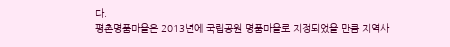다.
평촌명품마을은 2013년에 국립공원 명품마을로 지정되었을 만큼 지역사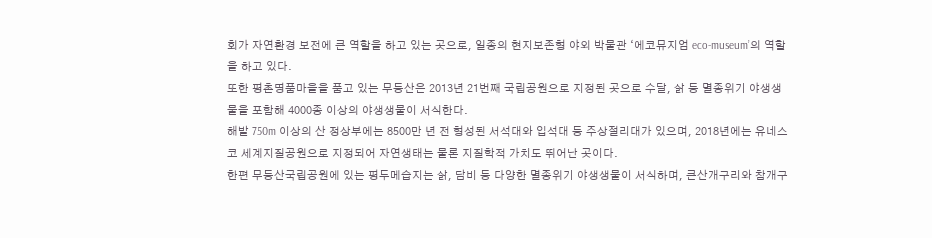회가 자연환경 보전에 큰 역할을 하고 있는 곳으로, 일종의 현지보존형 야외 박물관 ‘에코뮤지엄 eco-museum’의 역할을 하고 있다.
또한 평촌명품마을을 품고 있는 무등산은 2013년 21번째 국립공원으로 지정된 곳으로 수달, 삵 등 멸종위기 야생생물을 포함해 4000종 이상의 야생생물이 서식한다.
해발 750m 이상의 산 정상부에는 8500만 년 전 형성된 서석대와 입석대 등 주상절리대가 있으며, 2018년에는 유네스코 세계지질공원으로 지정되어 자연생태는 물론 지질학적 가치도 뛰어난 곳이다.
한편 무등산국립공원에 있는 평두메습지는 삵, 담비 등 다양한 멸종위기 야생생물이 서식하며, 큰산개구리와 참개구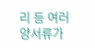리 등 여러 양서류가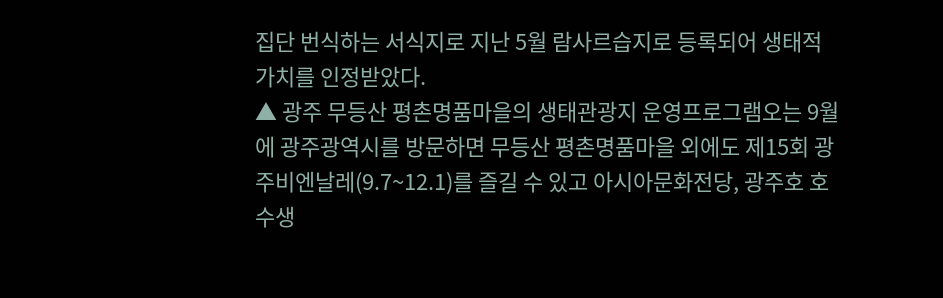집단 번식하는 서식지로 지난 5월 람사르습지로 등록되어 생태적 가치를 인정받았다.
▲ 광주 무등산 평촌명품마을의 생태관광지 운영프로그램오는 9월에 광주광역시를 방문하면 무등산 평촌명품마을 외에도 제15회 광주비엔날레(9.7~12.1)를 즐길 수 있고 아시아문화전당, 광주호 호수생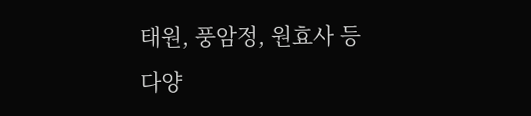태원, 풍암정, 원효사 등 다양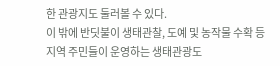한 관광지도 둘러볼 수 있다.
이 밖에 반딧불이 생태관찰, 도예 및 농작물 수확 등 지역 주민들이 운영하는 생태관광도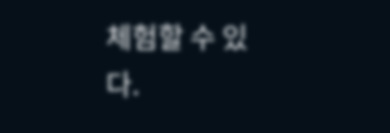체험할 수 있다.